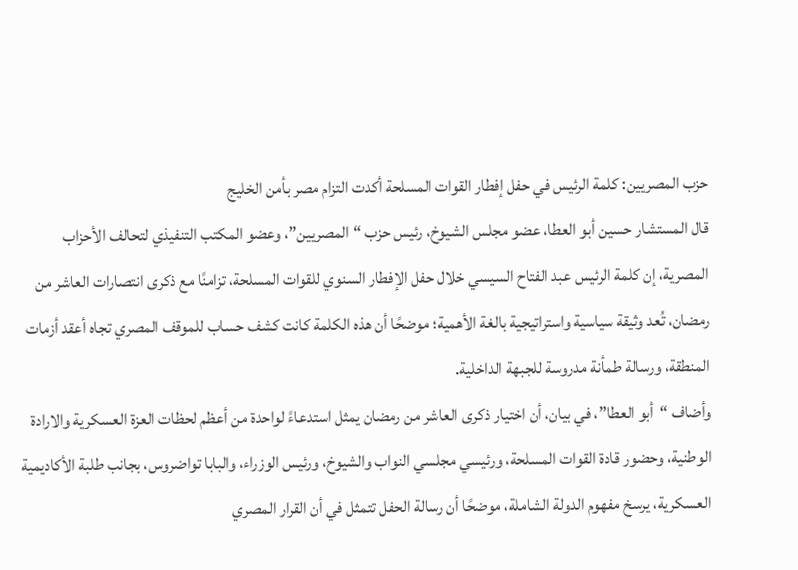حزب المصريين: كلمة الرئيس في حفل إفطار القوات المسلحة أكدت التزام مصر بأمن الخليج
قال المستشار حسين أبو العطا، عضو مجلس الشيوخ، رئيس حزب “المصريين”، وعضو المكتب التنفيذي لتحالف الأحزاب المصرية، إن كلمة الرئيس عبد الفتاح السيسي خلال حفل الإفطار السنوي للقوات المسلحة، تزامنًا مع ذكرى انتصارات العاشر من رمضان، تُعد وثيقة سياسية واستراتيجية بالغة الأهمية؛ موضحًا أن هذه الكلمة كانت كشف حساب للموقف المصري تجاه أعقد أزمات المنطقة، ورسالة طمأنة مدروسة للجبهة الداخلية.
وأضاف “أبو العطا”، في بيان، أن اختيار ذكرى العاشر من رمضان يمثل استدعاءً لواحدة من أعظم لحظات العزة العسكرية والارادة الوطنية، وحضور قادة القوات المسلحة، ورئيسي مجلسي النواب والشيوخ، ورئيس الوزراء، والبابا تواضروس، بجانب طلبة الأكاديمية العسكرية، يرسخ مفهوم الدولة الشاملة، موضحًا أن رسالة الحفل تتمثل في أن القرار المصري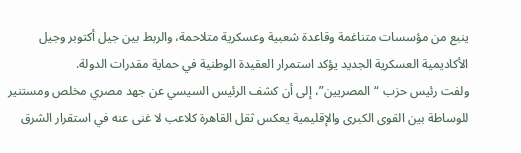ينبع من مؤسسات متناغمة وقاعدة شعبية وعسكرية متلاحمة، والربط بين جيل أكتوبر وجيل الأكاديمية العسكرية الجديد يؤكد استمرار العقيدة الوطنية في حماية مقدرات الدولة.
ولفت رئيس حزب “المصريين”، إلى أن كشف الرئيس السيسي عن جهد مصري مخلص ومستنير للوساطة بين القوى الكبرى والإقليمية يعكس ثقل القاهرة كلاعب لا غنى عنه في استقرار الشرق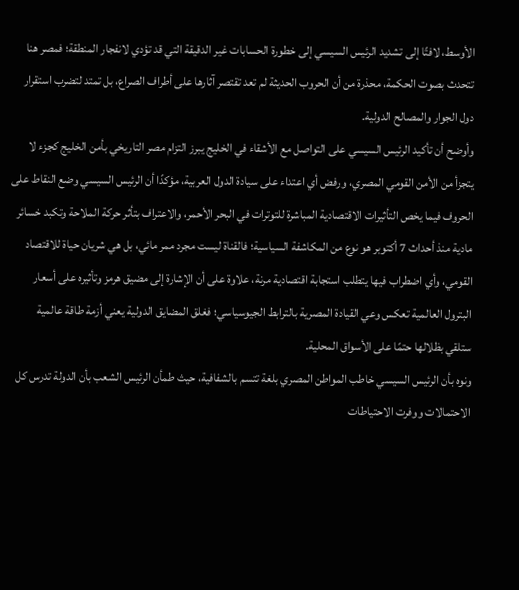الأوسط، لافتًا إلى تشديد الرئيس السيسي إلى خطورة الحسابات غير الدقيقة التي قد تؤدي لانفجار المنطقة؛ فمصر هنا تتحدث بصوت الحكمة، محذرة من أن الحروب الحديثة لم تعد تقتصر آثارها على أطراف الصراع، بل تمتد لتضرب استقرار دول الجوار والمصالح الدولية.
وأوضح أن تأكيد الرئيس السيسي على التواصل مع الأشقاء في الخليج يبرز التزام مصر التاريخي بأمن الخليج كجزء لا يتجزأ من الأمن القومي المصري، ورفض أي اعتداء على سيادة الدول العربية، مؤكدًا أن الرئيس السيسي وضع النقاط على الحروف فيما يخص التأثيرات الاقتصادية المباشرة للتوترات في البحر الأحمر، والاعتراف بتأثر حركة الملاحة وتكبد خسائر مادية منذ أحداث 7 أكتوبر هو نوع من المكاشفة السياسية؛ فالقناة ليست مجرد ممر مائي، بل هي شريان حياة للاقتصاد القومي، وأي اضطراب فيها يتطلب استجابة اقتصادية مرنة، علاوة على أن الإشارة إلى مضيق هرمز وتأثيره على أسعار البترول العالمية تعكس وعي القيادة المصرية بالترابط الجيوسياسي؛ فغلق المضايق الدولية يعني أزمة طاقة عالمية ستلقي بظلالها حتمًا على الأسواق المحلية.
ونوه بأن الرئيس السيسي خاطب المواطن المصري بلغة تتسم بالشفافية، حيث طمأن الرئيس الشعب بأن الدولة تدرس كل الاحتمالات ووفرت الاحتياطات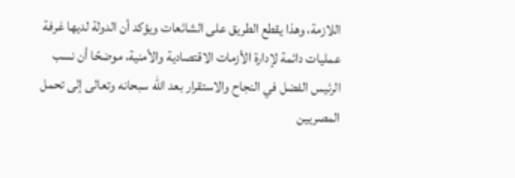اللازمة، وهذا يقطع الطريق على الشائعات ويؤكد أن الدولة لديها غرفة عمليات دائمة لإدارة الأزمات الاقتصادية والأمنية، موضحًا أن نسب الرئيس الفضل في النجاح والاستقرار بعد الله سبحانه وتعالى إلى تحمل المصريين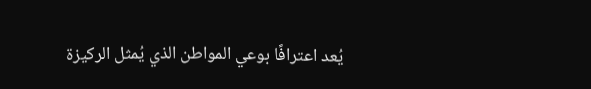يُعد اعترافًا بوعي المواطن الذي يُمثل الركيزة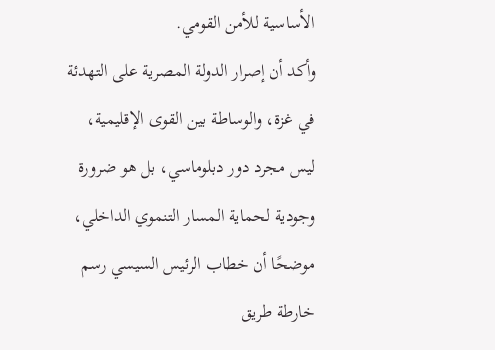الأساسية للأمن القومي.
وأكد أن إصرار الدولة المصرية على التهدئة في غزة، والوساطة بين القوى الإقليمية، ليس مجرد دور دبلوماسي، بل هو ضرورة وجودية لحماية المسار التنموي الداخلي، موضحًا أن خطاب الرئيس السيسي رسم خارطة طريق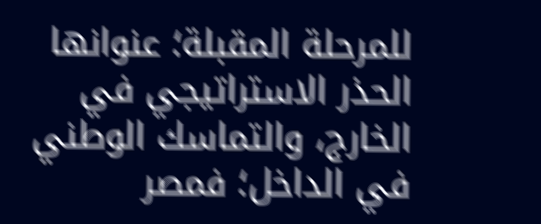للمرحلة المقبلة؛ عنوانها الحذر الاستراتيجي في الخارج، والتماسك الوطني في الداخل؛ فمصر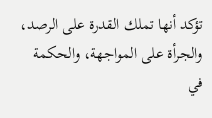تؤكد أنها تملك القدرة على الرصد، والجرأة على المواجهة، والحكمة في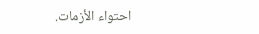احتواء الأزمات.